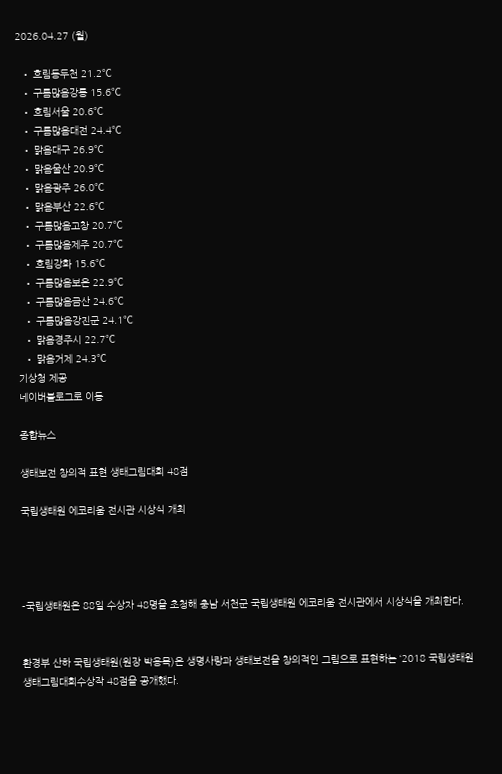2026.04.27 (월)

  • 흐림동두천 21.2℃
  • 구름많음강릉 15.6℃
  • 흐림서울 20.6℃
  • 구름많음대전 24.4℃
  • 맑음대구 26.9℃
  • 맑음울산 20.9℃
  • 맑음광주 26.0℃
  • 맑음부산 22.6℃
  • 구름많음고창 20.7℃
  • 구름많음제주 20.7℃
  • 흐림강화 15.6℃
  • 구름많음보은 22.9℃
  • 구름많음금산 24.6℃
  • 구름많음강진군 24.1℃
  • 맑음경주시 22.7℃
  • 맑음거제 24.3℃
기상청 제공
네이버블로그로 이동

종합뉴스

생태보전 창의적 표현 생태그림대회 48점

국립생태원 에코리움 전시관 시상식 개최




-국립생태원은 88일 수상자 48명을 초청해 충남 서천군 국립생태원 에코리움 전시관에서 시상식을 개최한다.


환경부 산하 국립생태원(원장 박용목)은 생명사랑과 생태보전을 창의적인 그림으로 표현하는 ‘2018 국립생태원 생태그림대회수상작 48점을 공개했다.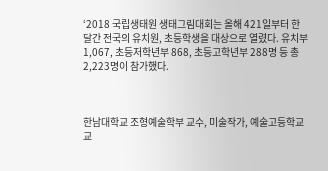‘2018 국립생태원 생태그림대회는 올해 421일부터 한 달간 전국의 유치원, 초등학생을 대상으로 열렸다. 유치부 1,067, 초등저학년부 868, 초등고학년부 288명 등 총 2,223명이 참가했다.



한남대학교 조형예술학부 교수, 미술작가, 예술고등학교 교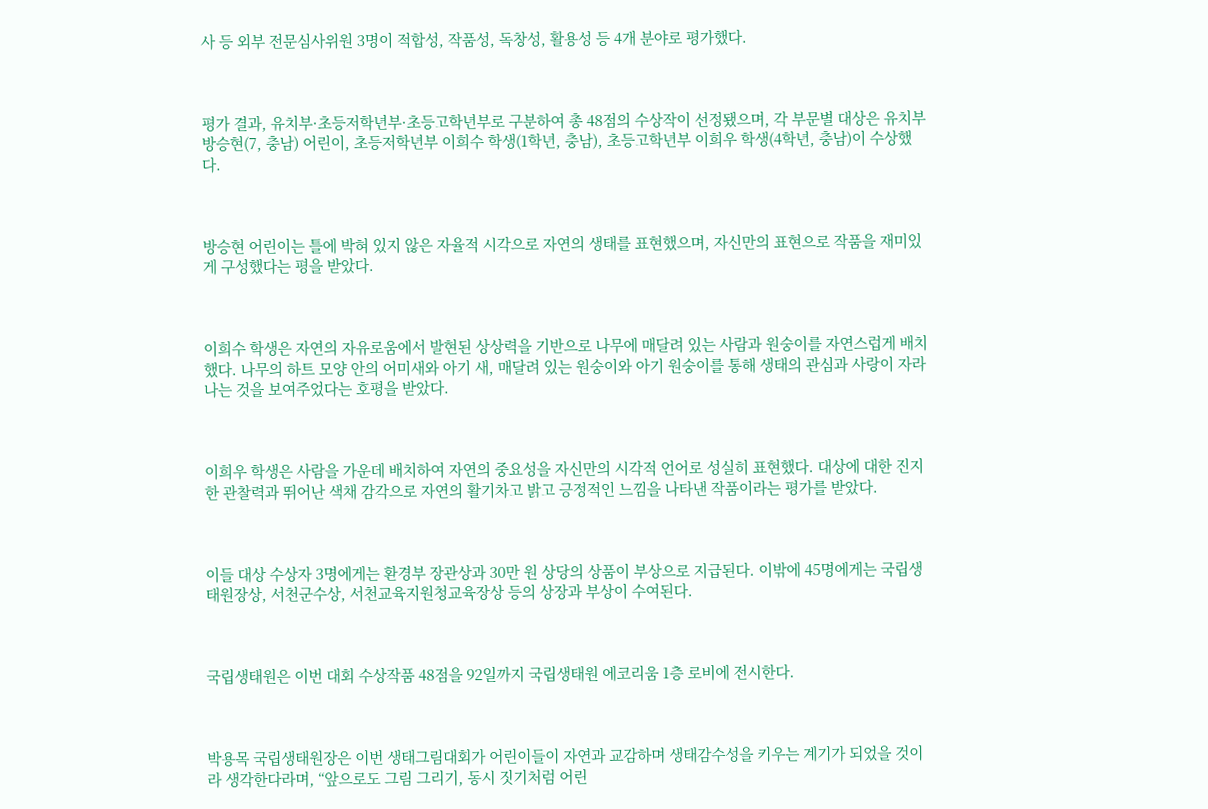사 등 외부 전문심사위원 3명이 적합성, 작품성, 독창성, 활용성 등 4개 분야로 평가했다.



평가 결과, 유치부·초등저학년부·초등고학년부로 구분하여 총 48점의 수상작이 선정됐으며, 각 부문별 대상은 유치부 방승현(7, 충남) 어린이, 초등저학년부 이희수 학생(1학년, 충남), 초등고학년부 이희우 학생(4학년, 충남)이 수상했다.



방승현 어린이는 틀에 박혀 있지 않은 자율적 시각으로 자연의 생태를 표현했으며, 자신만의 표현으로 작품을 재미있게 구성했다는 평을 받았다.



이희수 학생은 자연의 자유로움에서 발현된 상상력을 기반으로 나무에 매달려 있는 사람과 원숭이를 자연스럽게 배치했다. 나무의 하트 모양 안의 어미새와 아기 새, 매달려 있는 원숭이와 아기 원숭이를 통해 생태의 관심과 사랑이 자라나는 것을 보여주었다는 호평을 받았다.



이희우 학생은 사람을 가운데 배치하여 자연의 중요성을 자신만의 시각적 언어로 성실히 표현했다. 대상에 대한 진지한 관찰력과 뛰어난 색채 감각으로 자연의 활기차고 밝고 긍정적인 느낌을 나타낸 작품이라는 평가를 받았다.



이들 대상 수상자 3명에게는 환경부 장관상과 30만 원 상당의 상품이 부상으로 지급된다. 이밖에 45명에게는 국립생태원장상, 서천군수상, 서천교육지원청교육장상 등의 상장과 부상이 수여된다.



국립생태원은 이번 대회 수상작품 48점을 92일까지 국립생태원 에코리움 1층 로비에 전시한다.



박용목 국립생태원장은 이번 생태그림대회가 어린이들이 자연과 교감하며 생태감수성을 키우는 계기가 되었을 것이라 생각한다라며, “앞으로도 그림 그리기, 동시 짓기처럼 어린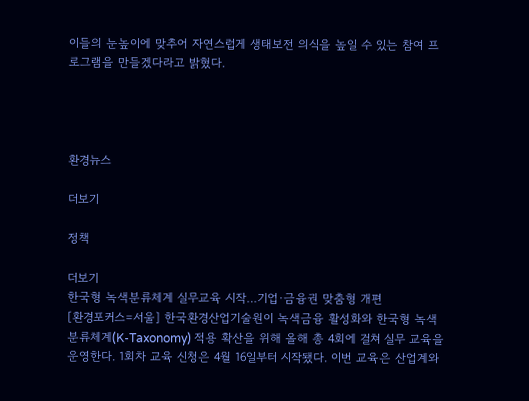이들의 눈높이에 맞추어 자연스럽게 생태보전 의식을 높일 수 있는 참여 프로그램을 만들겠다라고 밝혔다.




환경뉴스

더보기

정책

더보기
한국형 녹색분류체계 실무교육 시작…기업·금융권 맞춤형 개편
[환경포커스=서울] 한국환경산업기술원이 녹색금융 활성화와 한국형 녹색분류체계(K-Taxonomy) 적용 확산을 위해 올해 총 4회에 걸쳐 실무 교육을 운영한다. 1회차 교육 신청은 4월 16일부터 시작됐다. 이번 교육은 산업계와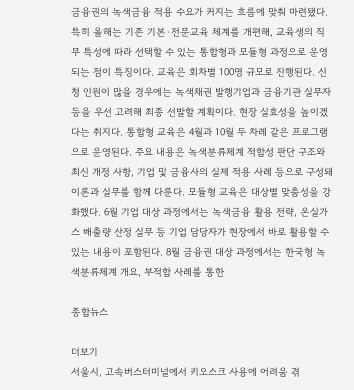금융권의 녹색금융 적용 수요가 커지는 흐름에 맞춰 마련됐다. 특히 올해는 기존 기본·전문교육 체계를 개편해, 교육생의 직무 특성에 따라 선택할 수 있는 통합형과 모듈형 과정으로 운영되는 점이 특징이다. 교육은 회차별 100명 규모로 진행된다. 신청 인원이 많을 경우에는 녹색채권 발행기업과 금융기관 실무자 등을 우선 고려해 최종 선발할 계획이다. 현장 실효성을 높이겠다는 취지다. 통합형 교육은 4월과 10월 두 차례 같은 프로그램으로 운영된다. 주요 내용은 녹색분류체계 적합성 판단 구조와 최신 개정 사항, 기업 및 금융사의 실제 적용 사례 등으로 구성돼 이론과 실무를 함께 다룬다. 모듈형 교육은 대상별 맞춤성을 강화했다. 6월 기업 대상 과정에서는 녹색금융 활용 전략, 온실가스 배출량 산정 실무 등 기업 담당자가 현장에서 바로 활용할 수 있는 내용이 포함된다. 8월 금융권 대상 과정에서는 한국형 녹색분류체계 개요, 부적합 사례를 통한

종합뉴스

더보기
서울시, 고속버스터미널에서 키오스크 사용에 어려움 겪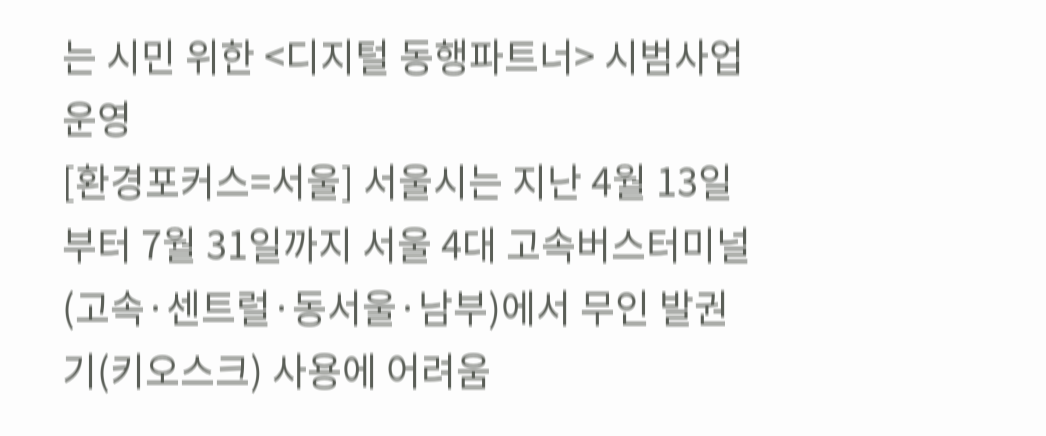는 시민 위한 <디지털 동행파트너> 시범사업 운영
[환경포커스=서울] 서울시는 지난 4월 13일부터 7월 31일까지 서울 4대 고속버스터미널(고속·센트럴·동서울·남부)에서 무인 발권기(키오스크) 사용에 어려움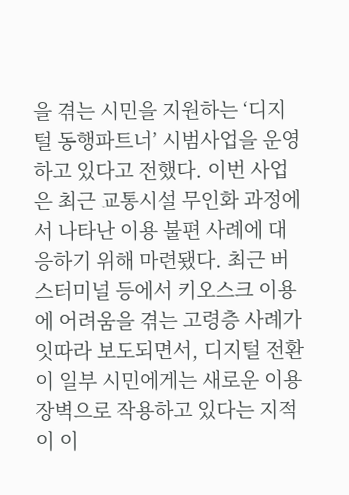을 겪는 시민을 지원하는 ‘디지털 동행파트너’ 시범사업을 운영하고 있다고 전했다. 이번 사업은 최근 교통시설 무인화 과정에서 나타난 이용 불편 사례에 대응하기 위해 마련됐다. 최근 버스터미널 등에서 키오스크 이용에 어려움을 겪는 고령층 사례가 잇따라 보도되면서, 디지털 전환이 일부 시민에게는 새로운 이용 장벽으로 작용하고 있다는 지적이 이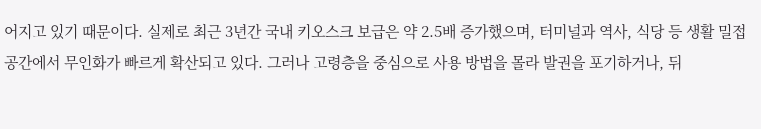어지고 있기 때문이다. 실제로 최근 3년간 국내 키오스크 보급은 약 2.5배 증가했으며, 터미널과 역사, 식당 등 생활 밀접 공간에서 무인화가 빠르게 확산되고 있다. 그러나 고령층을 중심으로 사용 방법을 몰라 발권을 포기하거나, 뒤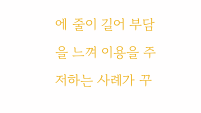에 줄이 길어 부담을 느껴 이용을 주저하는 사례가 꾸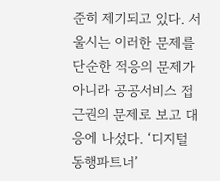준히 제기되고 있다. 서울시는 이러한 문제를 단순한 적응의 문제가 아니라 공공서비스 접근권의 문제로 보고 대응에 나섰다. ‘디지털 동행파트너’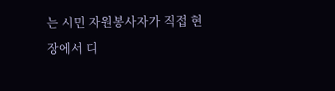는 시민 자원봉사자가 직접 현장에서 디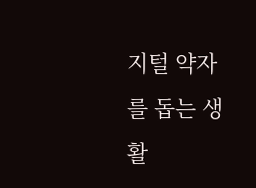지털 약자를 돕는 생활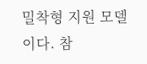밀착형 지원 모델이다. 참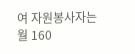여 자원봉사자는 월 160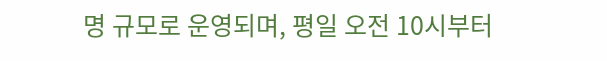명 규모로 운영되며, 평일 오전 10시부터